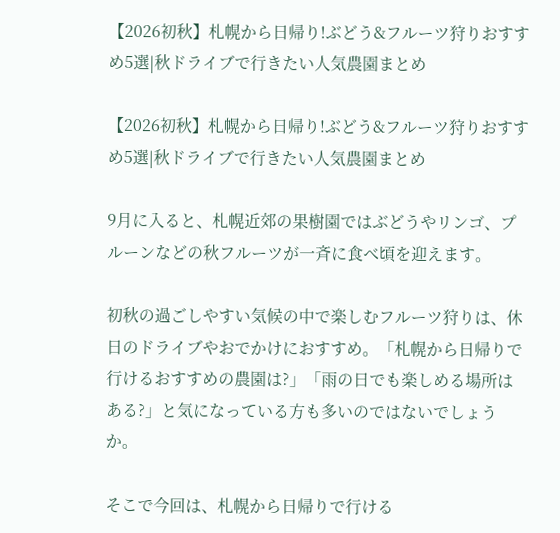【2026初秋】札幌から日帰り!ぶどう&フルーツ狩りおすすめ5選|秋ドライブで行きたい人気農園まとめ

【2026初秋】札幌から日帰り!ぶどう&フルーツ狩りおすすめ5選|秋ドライブで行きたい人気農園まとめ

9月に入ると、札幌近郊の果樹園ではぶどうやリンゴ、プルーンなどの秋フルーツが一斉に食べ頃を迎えます。

初秋の過ごしやすい気候の中で楽しむフルーツ狩りは、休日のドライブやおでかけにおすすめ。「札幌から日帰りで行けるおすすめの農園は?」「雨の日でも楽しめる場所はある?」と気になっている方も多いのではないでしょうか。

そこで今回は、札幌から日帰りで行ける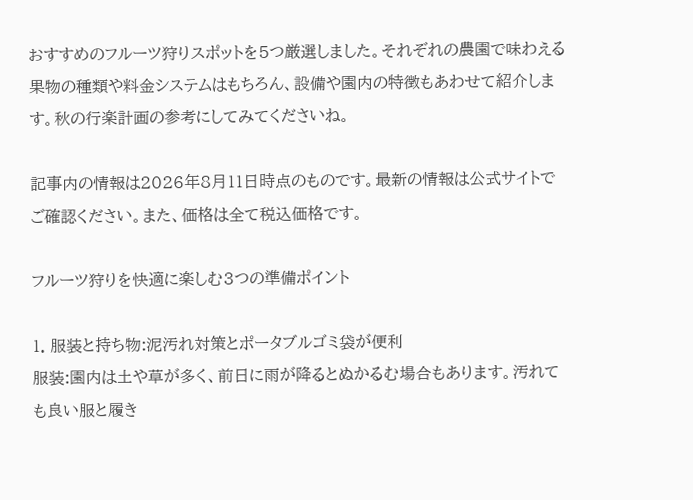おすすめのフルーツ狩りスポットを5つ厳選しました。それぞれの農園で味わえる果物の種類や料金システムはもちろん、設備や園内の特徴もあわせて紹介します。秋の行楽計画の参考にしてみてくださいね。

記事内の情報は2026年8月11日時点のものです。最新の情報は公式サイトでご確認ください。また、価格は全て税込価格です。

フルーツ狩りを快適に楽しむ3つの準備ポイント

1. 服装と持ち物:泥汚れ対策とポータブルゴミ袋が便利
服装:園内は土や草が多く、前日に雨が降るとぬかるむ場合もあります。汚れても良い服と履き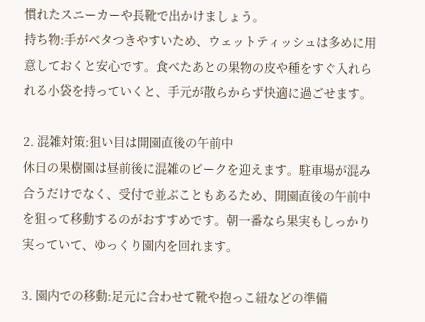慣れたスニーカーや長靴で出かけましょう。
持ち物:手がベタつきやすいため、ウェットティッシュは多めに用意しておくと安心です。食べたあとの果物の皮や種をすぐ入れられる小袋を持っていくと、手元が散らからず快適に過ごせます。

2. 混雑対策:狙い目は開園直後の午前中
休日の果樹園は昼前後に混雑のピークを迎えます。駐車場が混み合うだけでなく、受付で並ぶこともあるため、開園直後の午前中を狙って移動するのがおすすめです。朝一番なら果実もしっかり実っていて、ゆっくり園内を回れます。

3. 園内での移動:足元に合わせて靴や抱っこ紐などの準備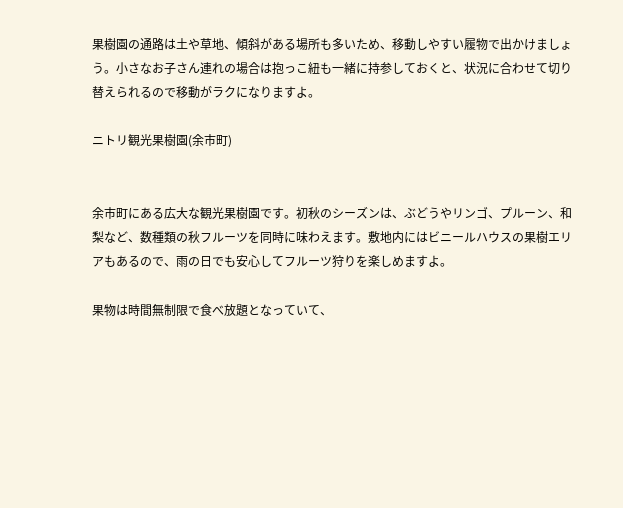果樹園の通路は土や草地、傾斜がある場所も多いため、移動しやすい履物で出かけましょう。小さなお子さん連れの場合は抱っこ紐も一緒に持参しておくと、状況に合わせて切り替えられるので移動がラクになりますよ。

ニトリ観光果樹園(余市町)


余市町にある広大な観光果樹園です。初秋のシーズンは、ぶどうやリンゴ、プルーン、和梨など、数種類の秋フルーツを同時に味わえます。敷地内にはビニールハウスの果樹エリアもあるので、雨の日でも安心してフルーツ狩りを楽しめますよ。

果物は時間無制限で食べ放題となっていて、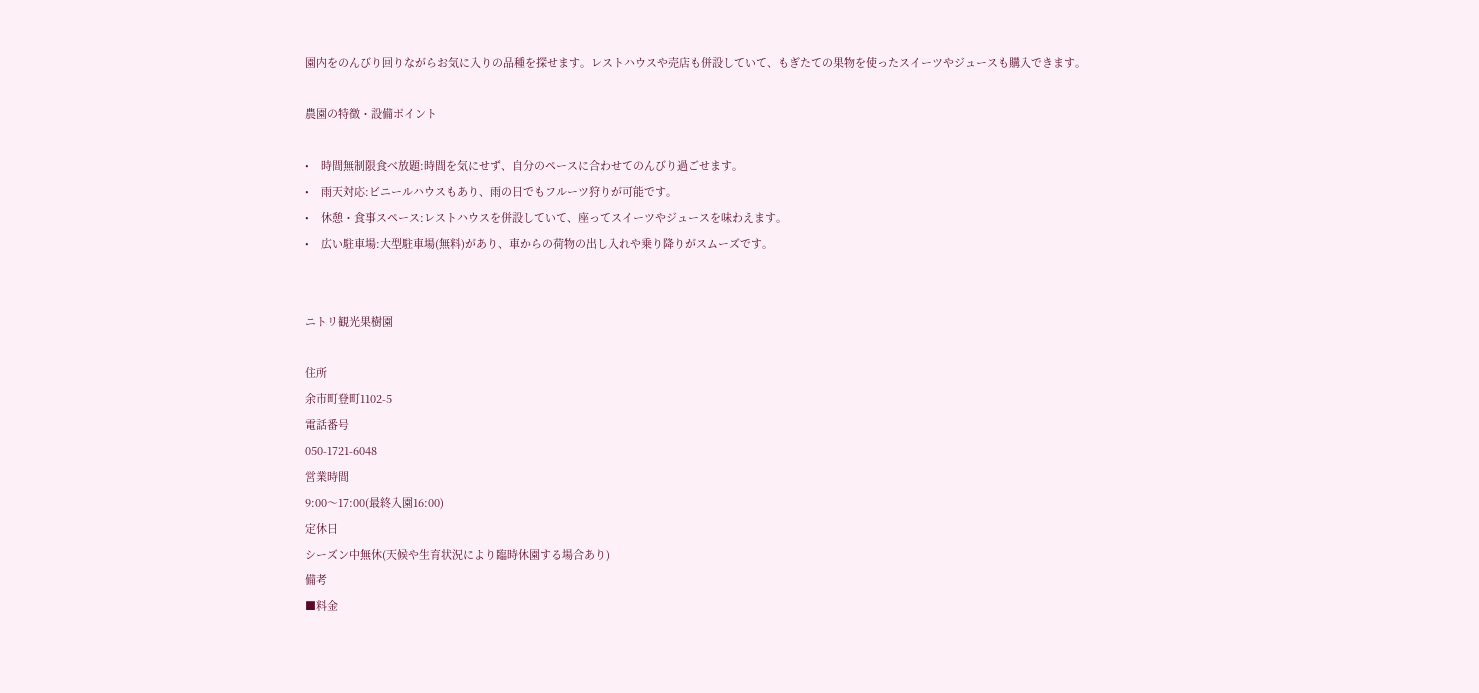園内をのんびり回りながらお気に入りの品種を探せます。レストハウスや売店も併設していて、もぎたての果物を使ったスイーツやジュースも購入できます。

農園の特徴・設備ポイント

•    時間無制限食べ放題:時間を気にせず、自分のペースに合わせてのんびり過ごせます。
•    雨天対応:ビニールハウスもあり、雨の日でもフルーツ狩りが可能です。
•    休憩・食事スペース:レストハウスを併設していて、座ってスイーツやジュースを味わえます。
•    広い駐車場:大型駐車場(無料)があり、車からの荷物の出し入れや乗り降りがスムーズです。


ニトリ観光果樹園

住所
余市町登町1102-5
電話番号
050-1721-6048
営業時間
9:00〜17:00(最終入園16:00)
定休日
シーズン中無休(天候や生育状況により臨時休園する場合あり)
備考
■料金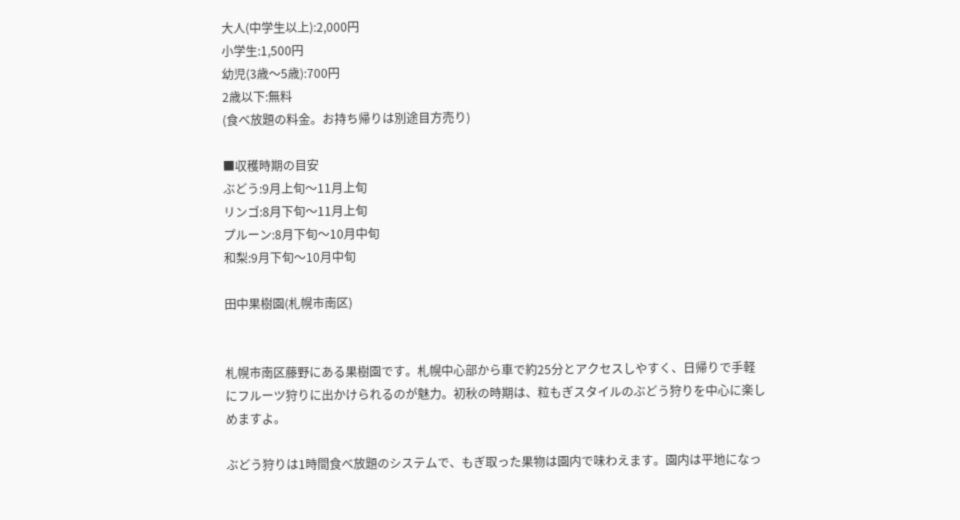大人(中学生以上):2,000円
小学生:1,500円
幼児(3歳〜5歳):700円
2歳以下:無料
(食べ放題の料金。お持ち帰りは別途目方売り)

■収穫時期の目安
ぶどう:9月上旬〜11月上旬
リンゴ:8月下旬〜11月上旬
プルーン:8月下旬〜10月中旬
和梨:9月下旬〜10月中旬

田中果樹園(札幌市南区)


札幌市南区藤野にある果樹園です。札幌中心部から車で約25分とアクセスしやすく、日帰りで手軽にフルーツ狩りに出かけられるのが魅力。初秋の時期は、粒もぎスタイルのぶどう狩りを中心に楽しめますよ。

ぶどう狩りは1時間食べ放題のシステムで、もぎ取った果物は園内で味わえます。園内は平地になっ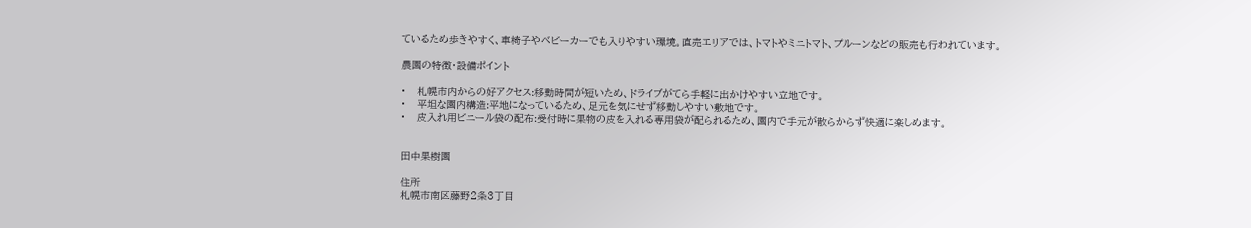ているため歩きやすく、車椅子やベビーカーでも入りやすい環境。直売エリアでは、トマトやミニトマト、プルーンなどの販売も行われています。

農園の特徴・設備ポイント

•    札幌市内からの好アクセス:移動時間が短いため、ドライブがてら手軽に出かけやすい立地です。
•    平坦な園内構造:平地になっているため、足元を気にせず移動しやすい敷地です。
•    皮入れ用ビニール袋の配布:受付時に果物の皮を入れる専用袋が配られるため、園内で手元が散らからず快適に楽しめます。


田中果樹園

住所
札幌市南区藤野2条3丁目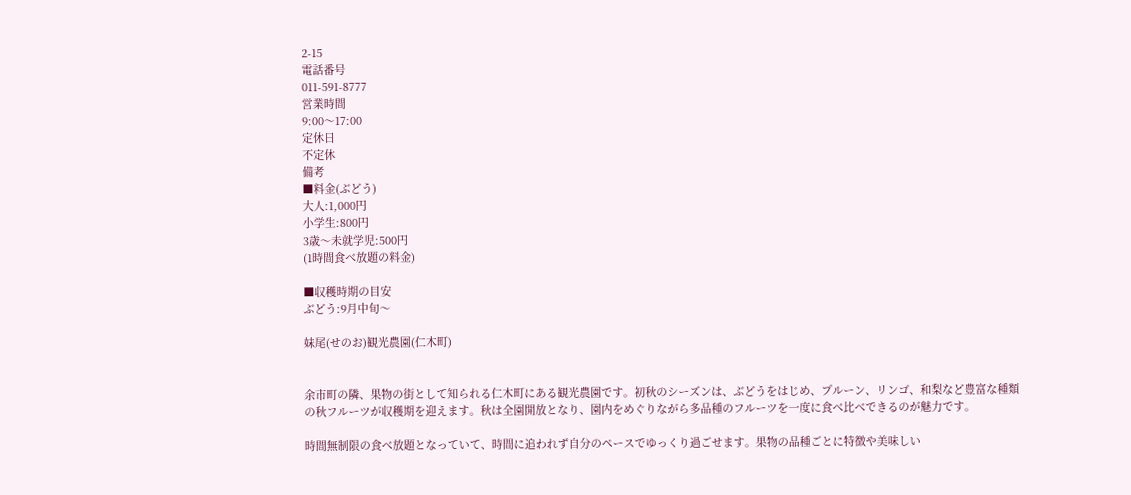2-15
電話番号
011-591-8777
営業時間
9:00〜17:00
定休日
不定休
備考
■料金(ぶどう)
大人:1,000円
小学生:800円
3歳〜未就学児:500円
(1時間食べ放題の料金)

■収穫時期の目安
ぶどう:9月中旬〜

妹尾(せのお)観光農園(仁木町)


余市町の隣、果物の街として知られる仁木町にある観光農園です。初秋のシーズンは、ぶどうをはじめ、プルーン、リンゴ、和梨など豊富な種類の秋フルーツが収穫期を迎えます。秋は全園開放となり、園内をめぐりながら多品種のフルーツを一度に食べ比べできるのが魅力です。

時間無制限の食べ放題となっていて、時間に追われず自分のペースでゆっくり過ごせます。果物の品種ごとに特徴や美味しい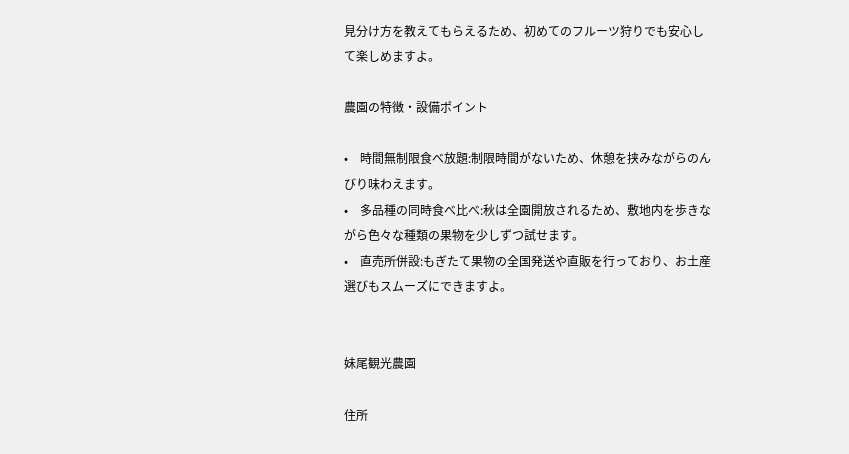見分け方を教えてもらえるため、初めてのフルーツ狩りでも安心して楽しめますよ。

農園の特徴・設備ポイント

•    時間無制限食べ放題:制限時間がないため、休憩を挟みながらのんびり味わえます。
•    多品種の同時食べ比べ:秋は全園開放されるため、敷地内を歩きながら色々な種類の果物を少しずつ試せます。
•    直売所併設:もぎたて果物の全国発送や直販を行っており、お土産選びもスムーズにできますよ。


妹尾観光農園

住所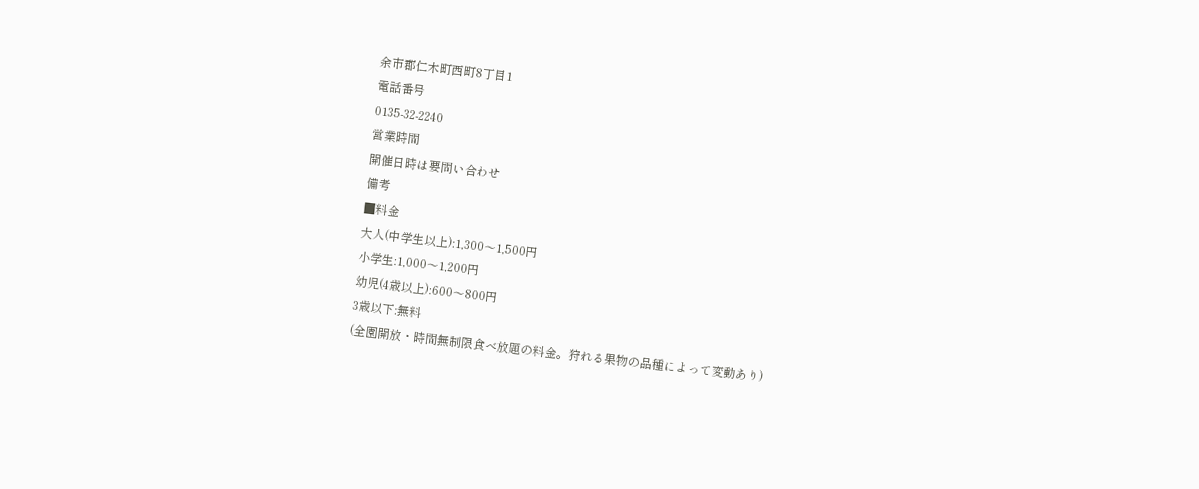余市郡仁木町西町8丁目1
電話番号
0135-32-2240
営業時間
開催日時は要問い合わせ
備考
■料金
大人(中学生以上):1,300〜1,500円
小学生:1,000〜1,200円
幼児(4歳以上):600〜800円
3歳以下:無料
(全園開放・時間無制限食べ放題の料金。狩れる果物の品種によって変動あり)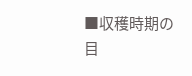■収穫時期の目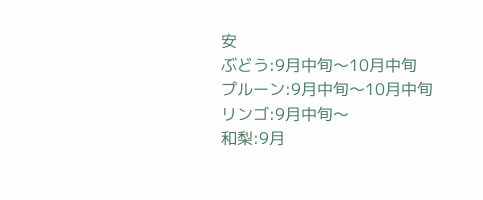安
ぶどう:9月中旬〜10月中旬
プルーン:9月中旬〜10月中旬
リンゴ:9月中旬〜
和梨:9月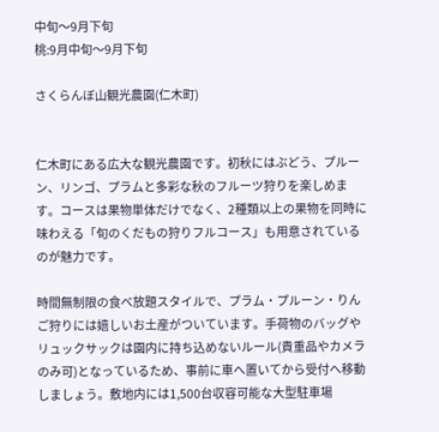中旬〜9月下旬
桃:9月中旬〜9月下旬

さくらんぼ山観光農園(仁木町)


仁木町にある広大な観光農園です。初秋にはぶどう、プルーン、リンゴ、プラムと多彩な秋のフルーツ狩りを楽しめます。コースは果物単体だけでなく、2種類以上の果物を同時に味わえる「旬のくだもの狩りフルコース」も用意されているのが魅力です。

時間無制限の食べ放題スタイルで、プラム・プルーン・りんご狩りには嬉しいお土産がついています。手荷物のバッグやリュックサックは園内に持ち込めないルール(貴重品やカメラのみ可)となっているため、事前に車へ置いてから受付へ移動しましょう。敷地内には1,500台収容可能な大型駐車場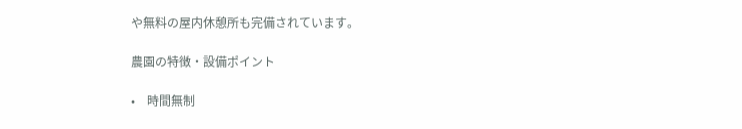や無料の屋内休憩所も完備されています。

農園の特徴・設備ポイント

•    時間無制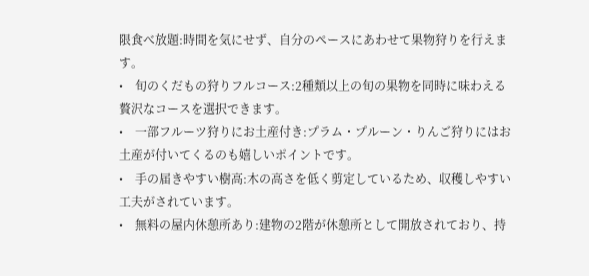限食べ放題:時間を気にせず、自分のペースにあわせて果物狩りを行えます。
•    旬のくだもの狩りフルコース:2種類以上の旬の果物を同時に味わえる贅沢なコースを選択できます。
•    一部フルーツ狩りにお土産付き:プラム・プルーン・りんご狩りにはお土産が付いてくるのも嬉しいポイントです。
•    手の届きやすい樹高:木の高さを低く剪定しているため、収穫しやすい工夫がされています。
•    無料の屋内休憩所あり:建物の2階が休憩所として開放されており、持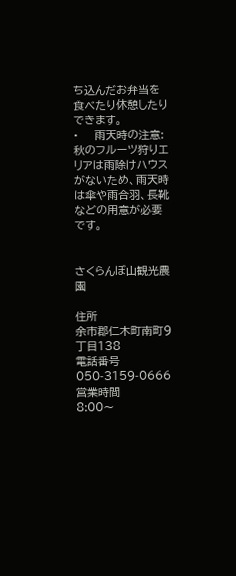ち込んだお弁当を食べたり休憩したりできます。
•    雨天時の注意:秋のフルーツ狩りエリアは雨除けハウスがないため、雨天時は傘や雨合羽、長靴などの用意が必要です。


さくらんぼ山観光農園

住所
余市郡仁木町南町9丁目138
電話番号
050-3159-0666
営業時間
8:00〜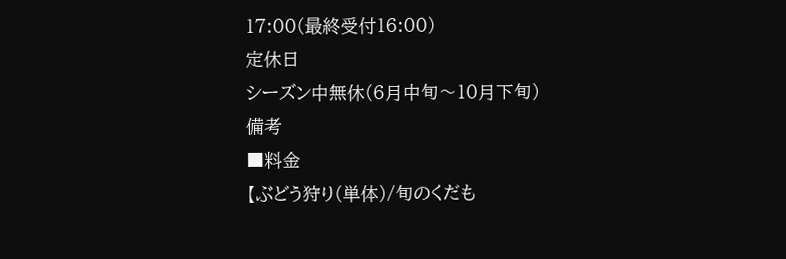17:00(最終受付16:00)
定休日
シーズン中無休(6月中旬〜10月下旬)
備考
■料金
【ぶどう狩り(単体)/旬のくだも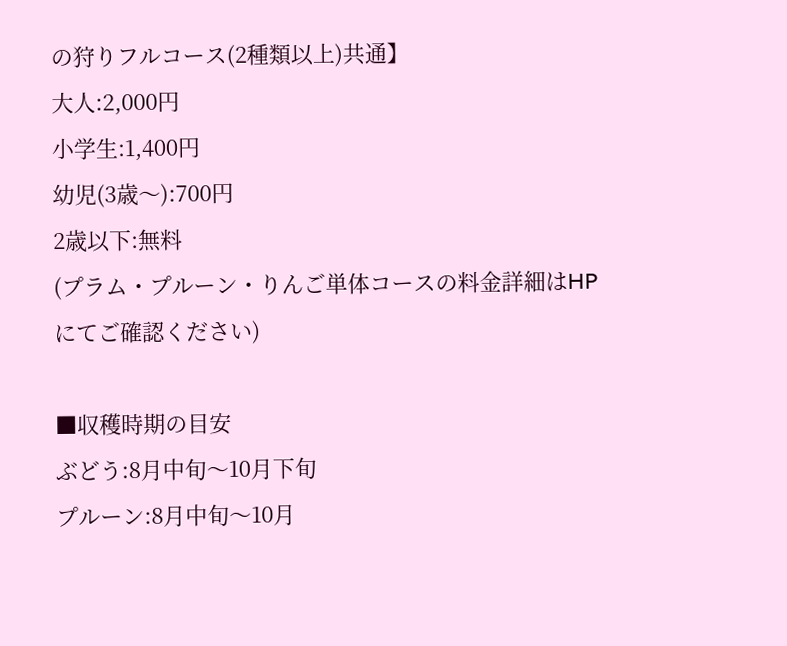の狩りフルコース(2種類以上)共通】
大人:2,000円
小学生:1,400円
幼児(3歳〜):700円
2歳以下:無料
(プラム・プルーン・りんご単体コースの料金詳細はHPにてご確認ください)

■収穫時期の目安
ぶどう:8月中旬〜10月下旬
プルーン:8月中旬〜10月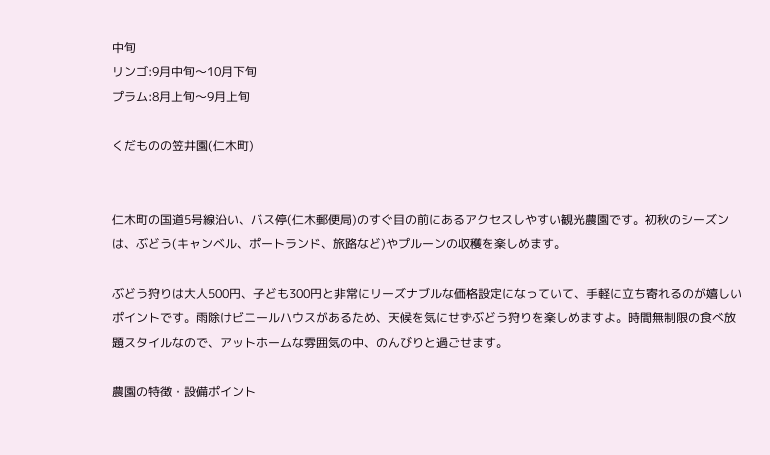中旬
リンゴ:9月中旬〜10月下旬
プラム:8月上旬〜9月上旬

くだものの笠井園(仁木町)


仁木町の国道5号線沿い、バス停(仁木郵便局)のすぐ目の前にあるアクセスしやすい観光農園です。初秋のシーズンは、ぶどう(キャンベル、ポートランド、旅路など)やプルーンの収穫を楽しめます。

ぶどう狩りは大人500円、子ども300円と非常にリーズナブルな価格設定になっていて、手軽に立ち寄れるのが嬉しいポイントです。雨除けビニールハウスがあるため、天候を気にせずぶどう狩りを楽しめますよ。時間無制限の食べ放題スタイルなので、アットホームな雰囲気の中、のんびりと過ごせます。

農園の特徴・設備ポイント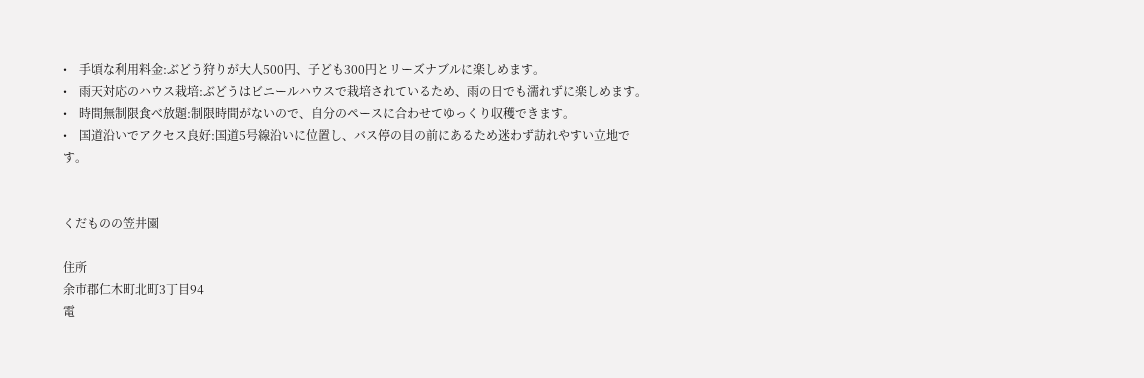•    手頃な利用料金:ぶどう狩りが大人500円、子ども300円とリーズナブルに楽しめます。
•    雨天対応のハウス栽培:ぶどうはビニールハウスで栽培されているため、雨の日でも濡れずに楽しめます。
•    時間無制限食べ放題:制限時間がないので、自分のペースに合わせてゆっくり収穫できます。
•    国道沿いでアクセス良好:国道5号線沿いに位置し、バス停の目の前にあるため迷わず訪れやすい立地です。


くだものの笠井園

住所
余市郡仁木町北町3丁目94
電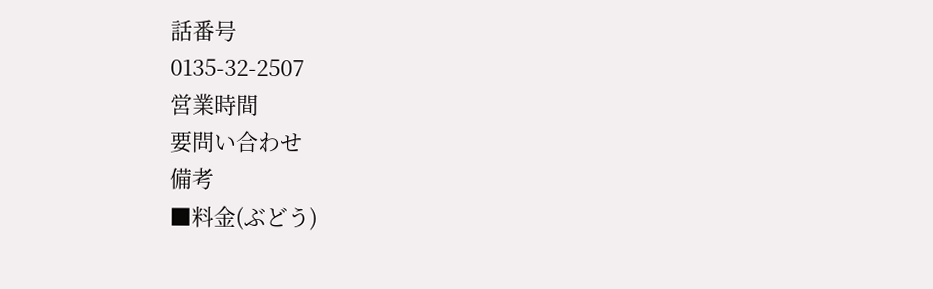話番号
0135-32-2507
営業時間
要問い合わせ
備考
■料金(ぶどう)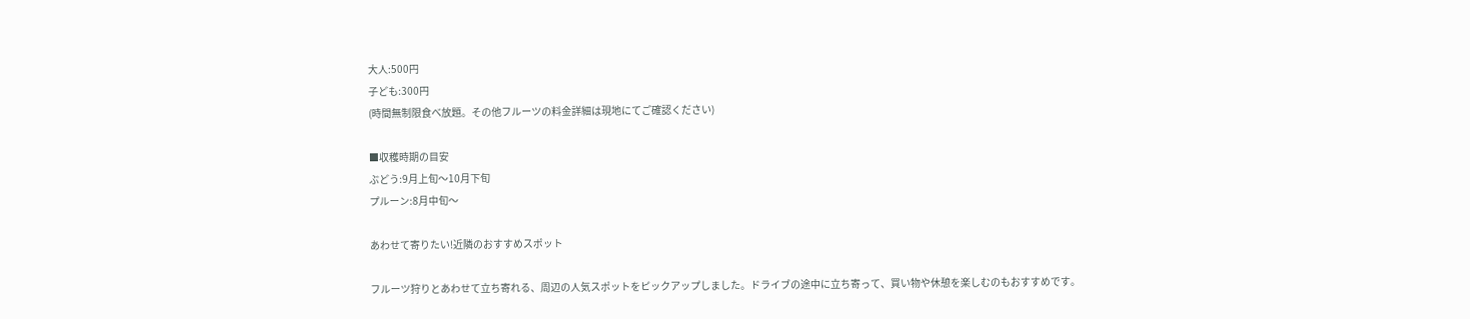大人:500円
子ども:300円
(時間無制限食べ放題。その他フルーツの料金詳細は現地にてご確認ください)

■収穫時期の目安
ぶどう:9月上旬〜10月下旬
プルーン:8月中旬〜

あわせて寄りたい!近隣のおすすめスポット

フルーツ狩りとあわせて立ち寄れる、周辺の人気スポットをピックアップしました。ドライブの途中に立ち寄って、買い物や休憩を楽しむのもおすすめです。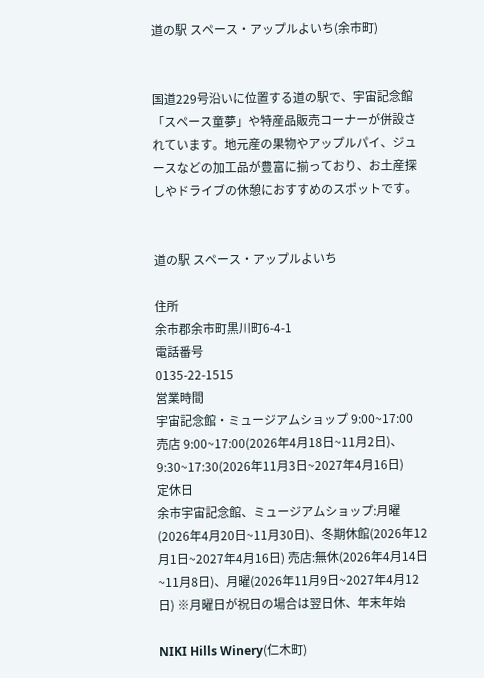道の駅 スペース・アップルよいち(余市町)


国道229号沿いに位置する道の駅で、宇宙記念館「スペース童夢」や特産品販売コーナーが併設されています。地元産の果物やアップルパイ、ジュースなどの加工品が豊富に揃っており、お土産探しやドライブの休憩におすすめのスポットです。


道の駅 スペース・アップルよいち

住所
余市郡余市町黒川町6-4-1
電話番号
0135-22-1515
営業時間
宇宙記念館・ミュージアムショップ 9:00~17:00
売店 9:00~17:00(2026年4月18日~11月2日)、9:30~17:30(2026年11月3日~2027年4月16日)
定休日
余市宇宙記念館、ミュージアムショップ:月曜(2026年4月20日~11月30日)、冬期休館(2026年12月1日~2027年4月16日) 売店:無休(2026年4月14日~11月8日)、月曜(2026年11月9日~2027年4月12日) ※月曜日が祝日の場合は翌日休、年末年始

NIKI Hills Winery(仁木町)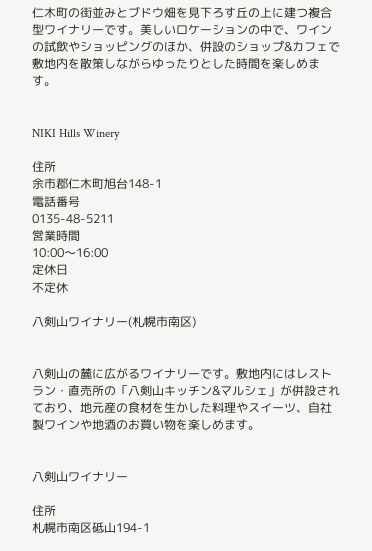仁木町の街並みとブドウ畑を見下ろす丘の上に建つ複合型ワイナリーです。美しいロケーションの中で、ワインの試飲やショッピングのほか、併設のショップ&カフェで敷地内を散策しながらゆったりとした時間を楽しめます。


NIKI Hills Winery

住所
余市郡仁木町旭台148-1
電話番号
0135-48-5211
営業時間
10:00〜16:00
定休日
不定休

八剣山ワイナリー(札幌市南区)


八剣山の麓に広がるワイナリーです。敷地内にはレストラン・直売所の「八剣山キッチン&マルシェ」が併設されており、地元産の食材を生かした料理やスイーツ、自社製ワインや地酒のお買い物を楽しめます。


八剣山ワイナリー

住所
札幌市南区砥山194-1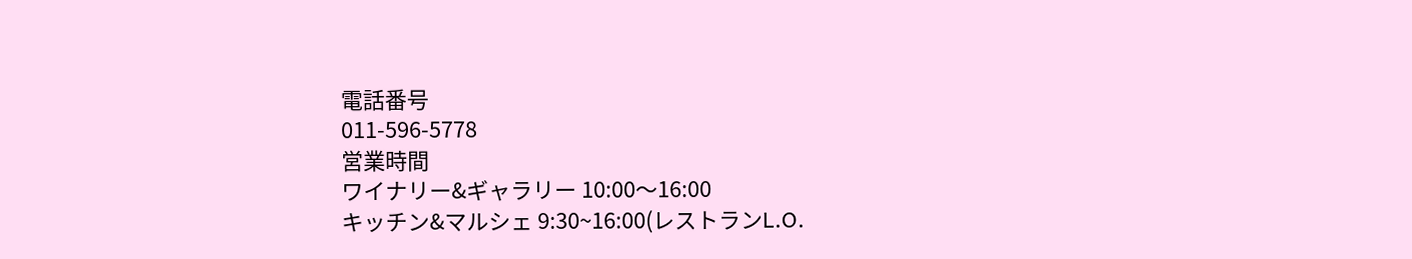電話番号
011-596-5778
営業時間
ワイナリー&ギャラリー 10:00〜16:00
キッチン&マルシェ 9:30~16:00(レストランL.O.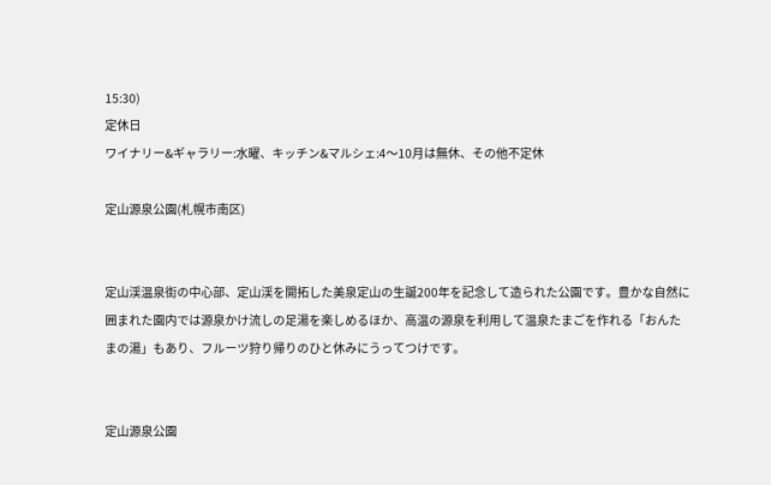15:30)
定休日
ワイナリー&ギャラリー:水曜、キッチン&マルシェ:4〜10月は無休、その他不定休

定山源泉公園(札幌市南区)


定山渓温泉街の中心部、定山渓を開拓した美泉定山の生誕200年を記念して造られた公園です。豊かな自然に囲まれた園内では源泉かけ流しの足湯を楽しめるほか、高温の源泉を利用して温泉たまごを作れる「おんたまの湯」もあり、フルーツ狩り帰りのひと休みにうってつけです。


定山源泉公園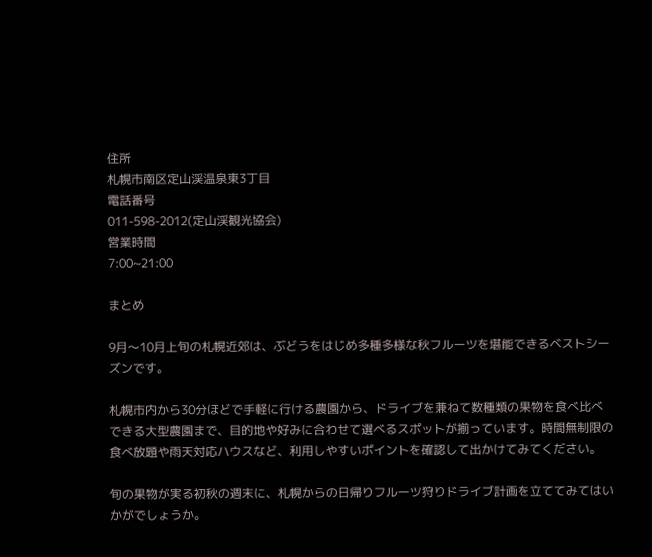住所
札幌市南区定山渓温泉東3丁目
電話番号
011-598-2012(定山渓観光協会)
営業時間
7:00~21:00

まとめ

9月〜10月上旬の札幌近郊は、ぶどうをはじめ多種多様な秋フルーツを堪能できるベストシーズンです。

札幌市内から30分ほどで手軽に行ける農園から、ドライブを兼ねて数種類の果物を食べ比べできる大型農園まで、目的地や好みに合わせて選べるスポットが揃っています。時間無制限の食べ放題や雨天対応ハウスなど、利用しやすいポイントを確認して出かけてみてください。

旬の果物が実る初秋の週末に、札幌からの日帰りフルーツ狩りドライブ計画を立ててみてはいかがでしょうか。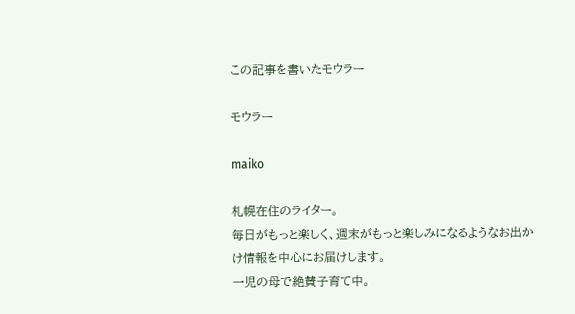この記事を書いたモウラー

モウラー

maiko

札幌在住のライター。
毎日がもっと楽しく、週末がもっと楽しみになるようなお出かけ情報を中心にお届けします。
一児の母で絶賛子育て中。